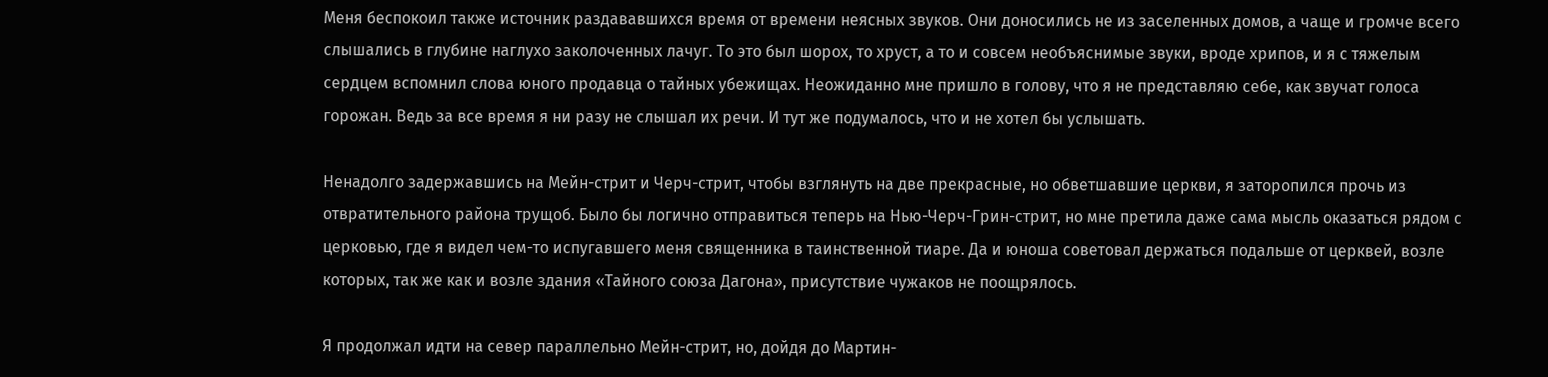Меня беспокоил также источник раздававшихся время от времени неясных звуков. Они доносились не из заселенных домов, а чаще и громче всего слышались в глубине наглухо заколоченных лачуг. То это был шорох, то хруст, а то и совсем необъяснимые звуки, вроде хрипов, и я с тяжелым сердцем вспомнил слова юного продавца о тайных убежищах. Неожиданно мне пришло в голову, что я не представляю себе, как звучат голоса горожан. Ведь за все время я ни разу не слышал их речи. И тут же подумалось, что и не хотел бы услышать.

Ненадолго задержавшись на Мейн-стрит и Черч-стрит, чтобы взглянуть на две прекрасные, но обветшавшие церкви, я заторопился прочь из отвратительного района трущоб. Было бы логично отправиться теперь на Нью-Черч-Грин-стрит, но мне претила даже сама мысль оказаться рядом с церковью, где я видел чем-то испугавшего меня священника в таинственной тиаре. Да и юноша советовал держаться подальше от церквей, возле которых, так же как и возле здания «Тайного союза Дагона», присутствие чужаков не поощрялось.

Я продолжал идти на север параллельно Мейн-стрит, но, дойдя до Мартин-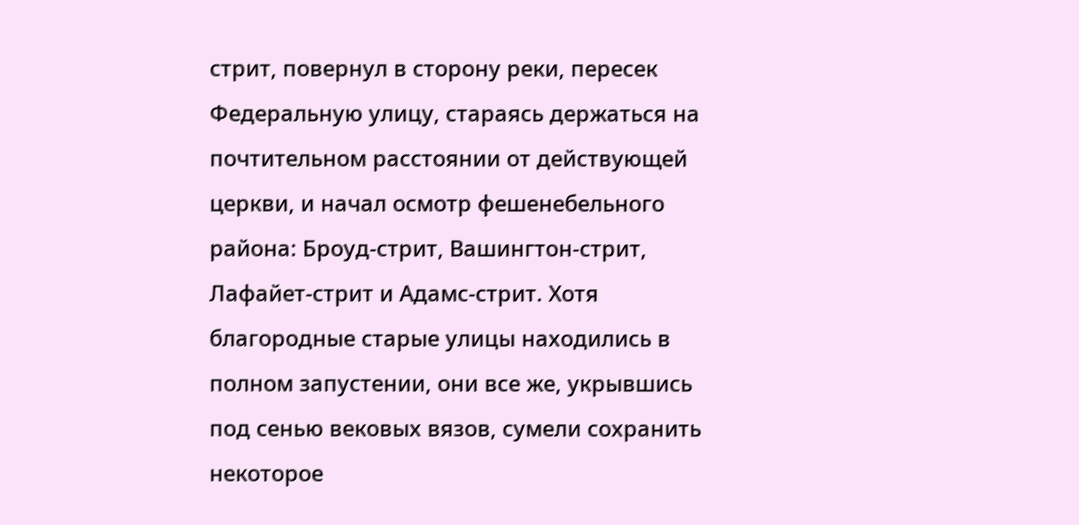стрит, повернул в сторону реки, пересек Федеральную улицу, стараясь держаться на почтительном расстоянии от действующей церкви, и начал осмотр фешенебельного района: Броуд-стрит, Вашингтон-стрит, Лафайет-стрит и Адамс-стрит. Хотя благородные старые улицы находились в полном запустении, они все же, укрывшись под сенью вековых вязов, сумели сохранить некоторое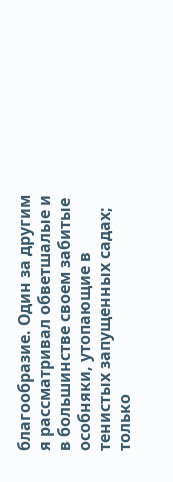благообразие. Один за другим я рассматривал обветшалые и в большинстве своем забитые особняки, утопающие в тенистых запущенных садах; только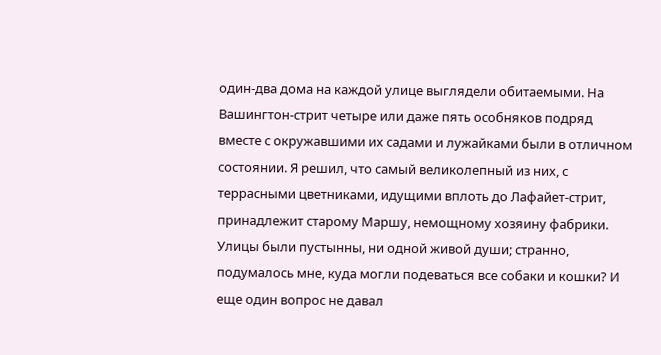один-два дома на каждой улице выглядели обитаемыми. На Вашингтон-стрит четыре или даже пять особняков подряд вместе с окружавшими их садами и лужайками были в отличном состоянии. Я решил, что самый великолепный из них, с террасными цветниками, идущими вплоть до Лафайет-стрит, принадлежит старому Маршу, немощному хозяину фабрики. Улицы были пустынны, ни одной живой души; странно, подумалось мне, куда могли подеваться все собаки и кошки? И еще один вопрос не давал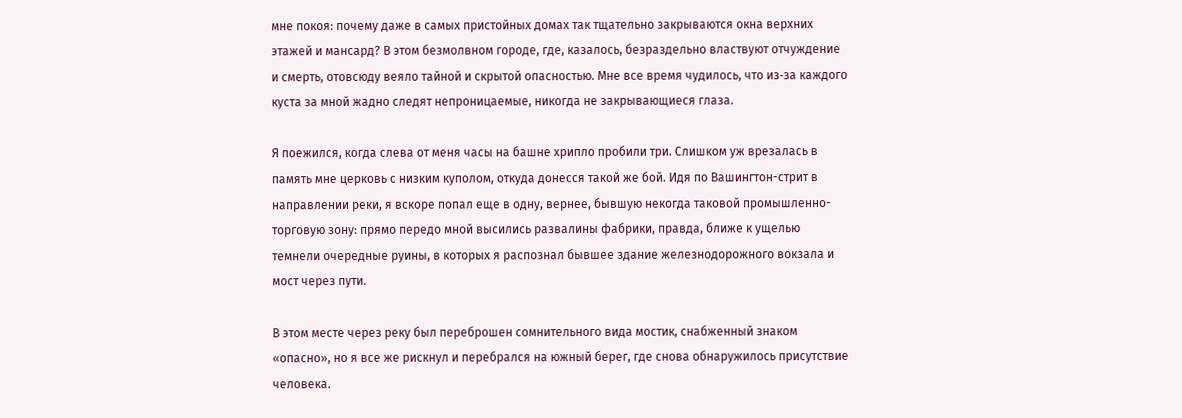мне покоя: почему даже в самых пристойных домах так тщательно закрываются окна верхних этажей и мансард? В этом безмолвном городе, где, казалось, безраздельно властвуют отчуждение и смерть, отовсюду веяло тайной и скрытой опасностью. Мне все время чудилось, что из‑за каждого куста за мной жадно следят непроницаемые, никогда не закрывающиеся глаза.

Я поежился, когда слева от меня часы на башне хрипло пробили три. Слишком уж врезалась в память мне церковь с низким куполом, откуда донесся такой же бой. Идя по Вашингтон-стрит в направлении реки, я вскоре попал еще в одну, вернее, бывшую некогда таковой промышленно-торговую зону: прямо передо мной высились развалины фабрики, правда, ближе к ущелью темнели очередные руины, в которых я распознал бывшее здание железнодорожного вокзала и мост через пути.

В этом месте через реку был переброшен сомнительного вида мостик, снабженный знаком «опасно», но я все же рискнул и перебрался на южный берег, где снова обнаружилось присутствие человека.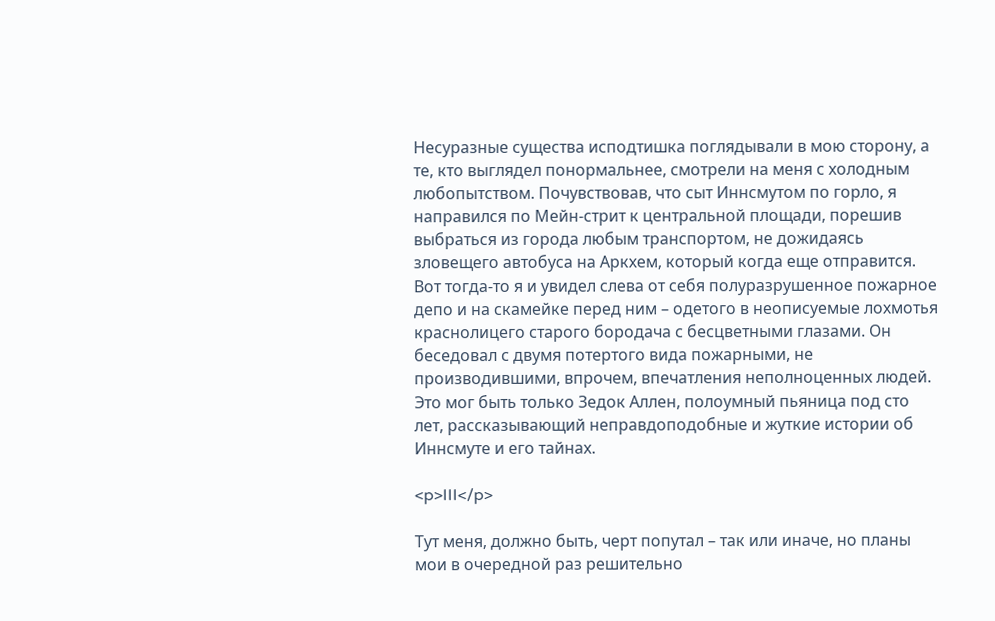Несуразные существа исподтишка поглядывали в мою сторону, а те, кто выглядел понормальнее, смотрели на меня с холодным любопытством. Почувствовав, что сыт Иннсмутом по горло, я направился по Мейн-стрит к центральной площади, порешив выбраться из города любым транспортом, не дожидаясь зловещего автобуса на Аркхем, который когда еще отправится. Вот тогда-то я и увидел слева от себя полуразрушенное пожарное депо и на скамейке перед ним – одетого в неописуемые лохмотья краснолицего старого бородача с бесцветными глазами. Он беседовал с двумя потертого вида пожарными, не производившими, впрочем, впечатления неполноценных людей. Это мог быть только Зедок Аллен, полоумный пьяница под сто лет, рассказывающий неправдоподобные и жуткие истории об Иннсмуте и его тайнах.

<p>III</p>

Тут меня, должно быть, черт попутал – так или иначе, но планы мои в очередной раз решительно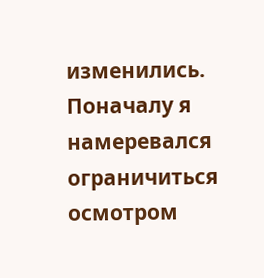изменились. Поначалу я намеревался ограничиться осмотром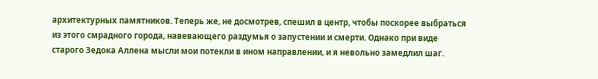архитектурных памятников. Теперь же, не досмотрев, спешил в центр, чтобы поскорее выбраться из этого смрадного города, навевающего раздумья о запустении и смерти. Однако при виде старого Зедока Аллена мысли мои потекли в ином направлении, и я невольно замедлил шаг.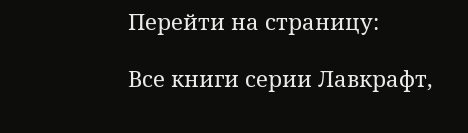Перейти на страницу:

Все книги серии Лавкрафт,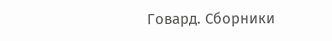Говард. Сборники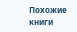Похожие книги